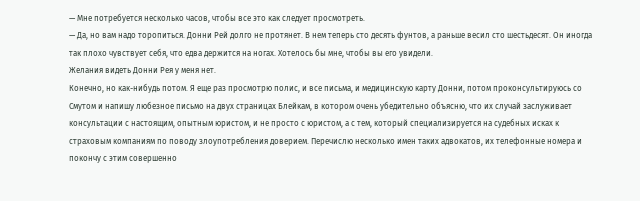— Мне потребуется несколько часов, чтобы все это как следует просмотреть.
— Да, но вам надо торопиться. Донни Рей долго не протянет. В нем теперь сто десять фунтов, а раньше весил сто шестьдесят. Он иногда так плохо чувствует себя, что едва держится на ногах. Хотелось бы мне, чтобы вы его увидели.
Желания видеть Донни Рея у меня нет.
Конечно, но как-нибудь потом. Я еще раз просмотрю полис, и все письма, и медицинскую карту Донни, потом проконсультируюсь со Смутом и напишу любезное письмо на двух страницах Блейкам, в котором очень убедительно объясню, что их случай заслуживает консультации с настоящим, опытным юристом, и не просто с юристом, а с тем, который специализируется на судебных исках к страховым компаниям по поводу злоупотребления доверием. Перечислю несколько имен таких адвокатов, их телефонные номера и покончу с этим совершенно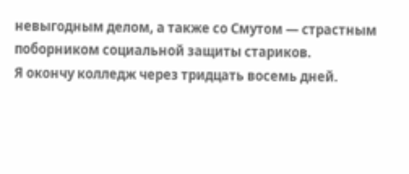невыгодным делом, а также со Смутом — страстным поборником социальной защиты стариков.
Я окончу колледж через тридцать восемь дней.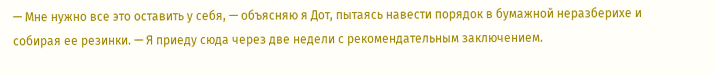— Мне нужно все это оставить у себя, — объясняю я Дот, пытаясь навести порядок в бумажной неразберихе и собирая ее резинки. — Я приеду сюда через две недели с рекомендательным заключением.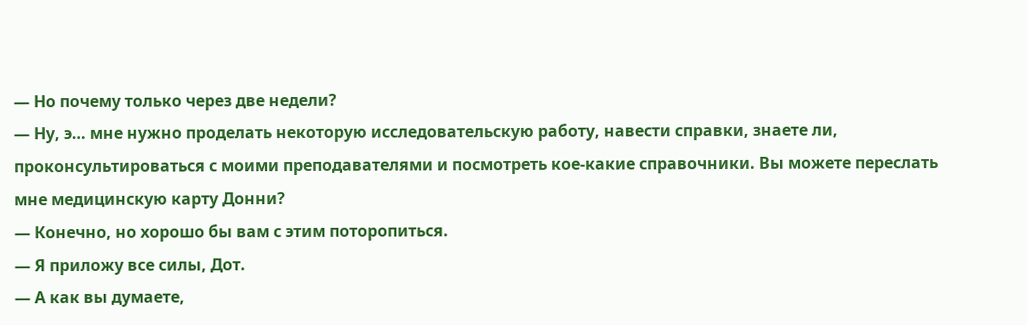— Но почему только через две недели?
— Ну, э… мне нужно проделать некоторую исследовательскую работу, навести справки, знаете ли, проконсультироваться с моими преподавателями и посмотреть кое-какие справочники. Вы можете переслать мне медицинскую карту Донни?
— Конечно, но хорошо бы вам с этим поторопиться.
— Я приложу все силы, Дот.
— А как вы думаете,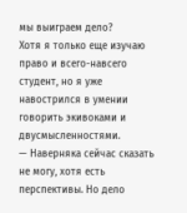мы выиграем дело?
Хотя я только еще изучаю право и всего-навсего студент, но я уже навострился в умении говорить экивоками и двусмысленностями.
— Наверняка сейчас сказать не могу, хотя есть перспективы. Но дело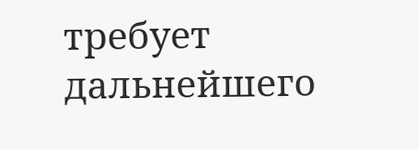требует дальнейшего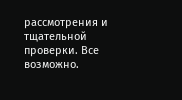рассмотрения и тщательной проверки. Все возможно.